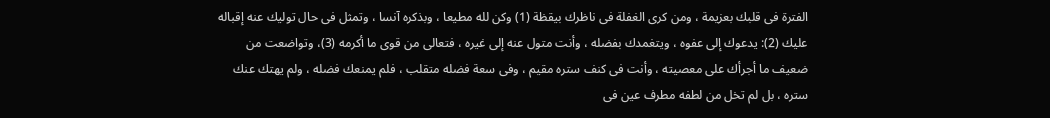الفترة فى قلبك بعزيمة ، ومن كرى الغفلة فى ناظرك بيقظة (1) وكن لله مطيعا ، وبذكره آنسا ، وتمثل فى حال توليك عنه إقباله عليك (2): يدعوك إلى عفوه ، ويتغمدك بفضله ، وأنت متول عنه إلى غيره ، فتعالى من قوى ما أكرمه (3)، وتواضعت من ضعيف ما أجرأك على معصيته ، وأنت فى كنف ستره مقيم ، وفى سعة فضله متقلب ، فلم يمنعك فضله ، ولم يهتك عنك ستره ، بل لم تخل من لطفه مطرف عين فى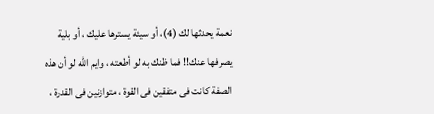نعمة يحدثها لك (4)، أو سيئة يسترها عليك ، أو بلية يصرفها عنك!! فما ظنك به لو أطعته ، وايم الله لو أن هذه الصفة كانت فى متفقين فى القوة ، متوازنين فى القدرة ،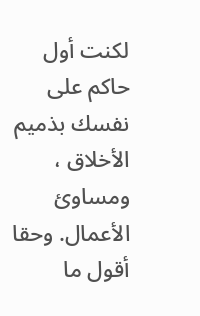لكنت أول حاكم على نفسك بذميم الأخلاق ، ومساوئ الأعمال. وحقا أقول ما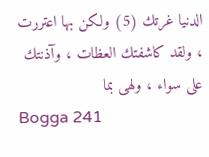الدنيا غرتك (5) ولكن بها اعتررت ، ولقد كاشفتك العظات ، وآذنتك على سواء ، ولهى بما
Bogga 241